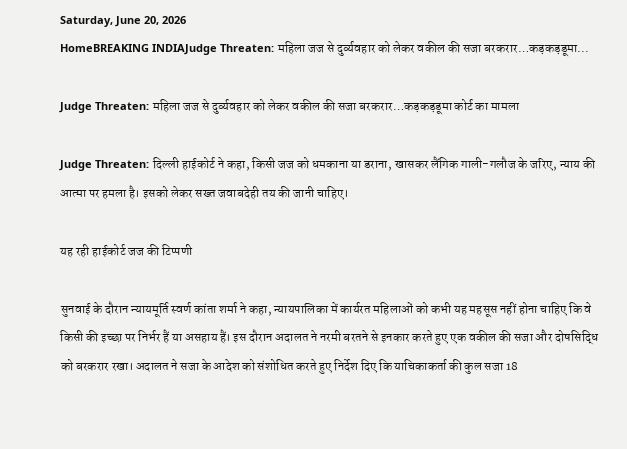Saturday, June 20, 2026
HomeBREAKING INDIAJudge Threaten: महिला जज से दुर्व्यवहार को लेकर वकील की सजा बरकरार…कड़कड़डूमा...

Judge Threaten: महिला जज से दुर्व्यवहार को लेकर वकील की सजा बरकरार…कड़कड़डूमा कोर्ट का मामला

Judge Threaten: दिल्ली हाईकोर्ट ने कहा, किसी जज को धमकाना या डराना, खासकर लैंगिक गाली-गलौज के जरिए, न्याय की आत्मा पर हमला है। इसको लेकर सख्त जवाबदेही तय की जानी चाहिए।

यह रही हाईकोर्ट जज की टिप्पणी

सुनवाई के दौरान न्यायमूर्ति स्वर्ण कांता शर्मा ने कहा, न्यायपालिका में कार्यरत महिलाओं को कभी यह महसूस नहीं होना चाहिए कि वे किसी की इच्छा पर निर्भर हैं या असहाय हैं। इस दौरान अदालत ने नरमी बरतने से इनकार करते हुए एक वकील की सजा और दोषसिद्धि को बरकरार रखा। अदालत ने सजा के आदेश को संशोधित करते हुए निर्देश दिए कि याचिकाकर्ता की कुल सजा 18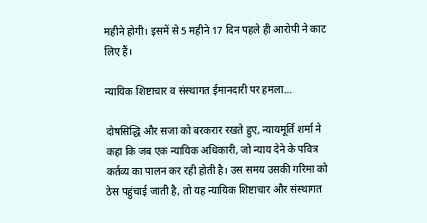महीने होगी। इसमें से 5 महीने 17 दिन पहले ही आरोपी ने काट लिए हैं।

न्यायिक शिष्टाचार व संस्थागत ईमानदारी पर हमला…

दोषसिद्धि और सजा को बरकरार रखते हुए, न्यायमूर्ति शर्मा ने कहा कि जब एक न्यायिक अधिकारी, जो न्याय देने के पवित्र कर्तव्य का पालन कर रही होती है। उस समय उसकी गरिमा को ठेस पहुंचाई जाती है, तो यह न्यायिक शिष्टाचार और संस्थागत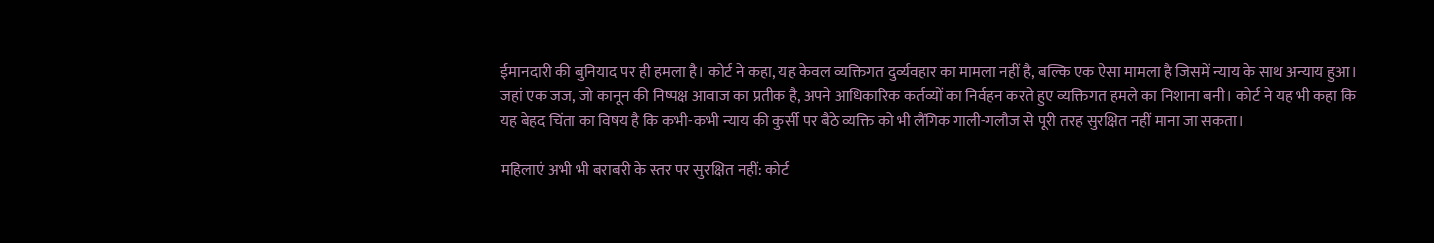ईमानदारी की बुनियाद पर ही हमला है। कोर्ट ने कहा, यह केवल व्यक्तिगत दुर्व्यवहार का मामला नहीं है, बल्कि एक ऐसा मामला है जिसमें न्याय के साथ अन्याय हुआ। जहां एक जज, जो कानून की निष्पक्ष आवाज का प्रतीक है, अपने आधिकारिक कर्तव्यों का निर्वहन करते हुए व्यक्तिगत हमले का निशाना बनी। कोर्ट ने यह भी कहा कि यह बेहद चिंता का विषय है कि कभी-कभी न्याय की कुर्सी पर बैठे व्यक्ति को भी लैंगिक गाली-गलौज से पूरी तरह सुरक्षित नहीं माना जा सकता।

महिलाएं अभी भी बराबरी के स्तर पर सुरक्षित नहीं: कोर्ट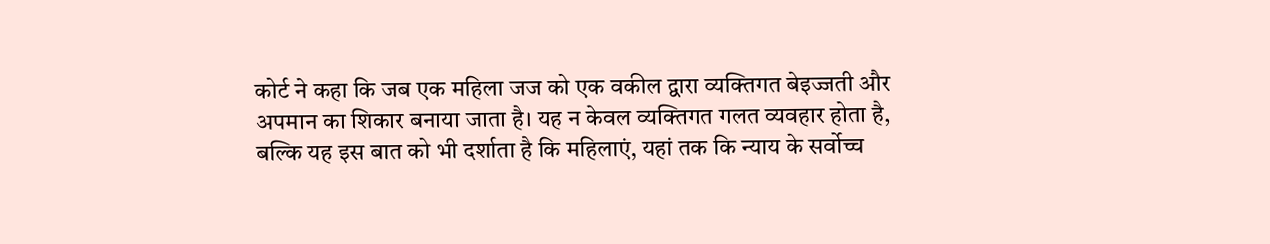कोर्ट ने कहा कि जब एक महिला जज को एक वकील द्वारा व्यक्तिगत बेइज्जती और अपमान का शिकार बनाया जाता है। यह न केवल व्यक्तिगत गलत व्यवहार होता है, बल्कि यह इस बात को भी दर्शाता है कि महिलाएं, यहां तक कि न्याय के सर्वोच्च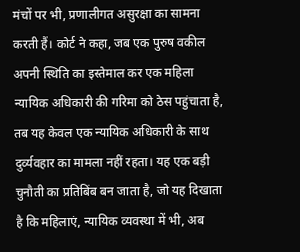मंचों पर भी, प्रणालीगत असुरक्षा का सामना करती हैं। कोर्ट ने कहा, जब एक पुरुष वकील अपनी स्थिति का इस्तेमाल कर एक महिला न्यायिक अधिकारी की गरिमा को ठेस पहुंचाता है, तब यह केवल एक न्यायिक अधिकारी के साथ दुर्व्यवहार का मामला नहीं रहता। यह एक बड़ी चुनौती का प्रतिबिंब बन जाता है, जो यह दिखाता है कि महिलाएं, न्यायिक व्यवस्था में भी, अब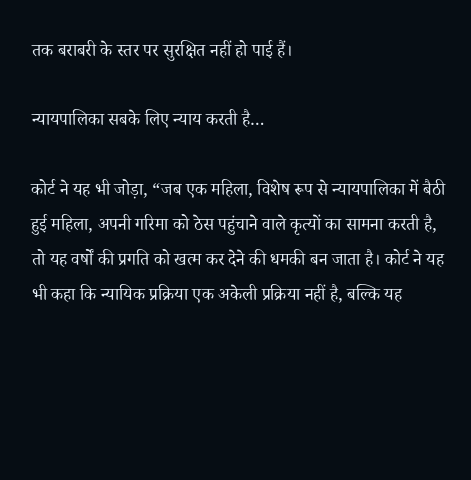तक बराबरी के स्तर पर सुरक्षित नहीं हो पाई हैं।

न्यायपालिका सबके लिए न्याय करती है…

कोर्ट ने यह भी जोड़ा, “जब एक महिला, विशेष रूप से न्यायपालिका में बैठी हुई महिला, अपनी गरिमा को ठेस पहुंचाने वाले कृत्यों का सामना करती है, तो यह वर्षों की प्रगति को खत्म कर देने की धमकी बन जाता है। कोर्ट ने यह भी कहा कि न्यायिक प्रक्रिया एक अकेली प्रक्रिया नहीं है, बल्कि यह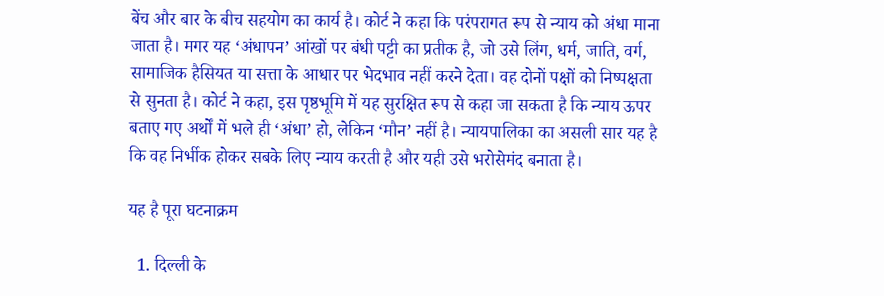बेंच और बार के बीच सहयोग का कार्य है। कोर्ट ने कहा कि परंपरागत रूप से न्याय को अंधा माना जाता है। मगर यह ‘अंधापन’ आंखों पर बंधी पट्टी का प्रतीक है, जो उसे लिंग, धर्म, जाति, वर्ग, सामाजिक हैसियत या सत्ता के आधार पर भेदभाव नहीं करने देता। वह दोनों पक्षों को निष्पक्षता से सुनता है। कोर्ट ने कहा, इस पृष्ठभूमि में यह सुरक्षित रूप से कहा जा सकता है कि न्याय ऊपर बताए गए अर्थों में भले ही ‘अंधा’ हो, लेकिन ‘मौन’ नहीं है। न्यायपालिका का असली सार यह है कि वह निर्भीक होकर सबके लिए न्याय करती है और यही उसे भरोसेमंद बनाता है।

यह है पूरा घटनाक्रम

  1. दिल्ली के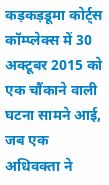कड़कड़डूमा कोर्ट्स कॉम्प्लेक्स में 30 अक्टूबर 2015 को एक चौंकाने वाली घटना सामने आई, जब एक अधिवक्ता ने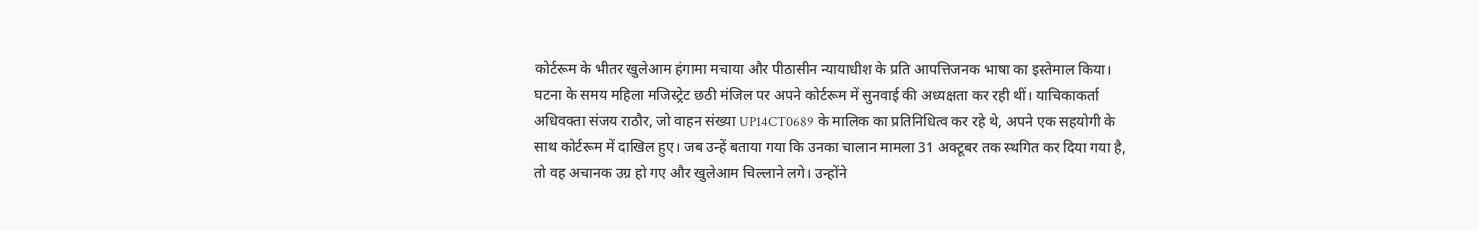कोर्टरूम के भीतर खुलेआम हंगामा मचाया और पीठासीन न्यायाधीश के प्रति आपत्तिजनक भाषा का इस्तेमाल किया। घटना के समय महिला मजिस्ट्रेट छठी मंजिल पर अपने कोर्टरूम में सुनवाई की अध्यक्षता कर रही थीं। याचिकाकर्ता अधिवक्ता संजय राठौर, जो वाहन संख्या UP14CT0689 के मालिक का प्रतिनिधित्व कर रहे थे, अपने एक सहयोगी के साथ कोर्टरूम में दाखिल हुए। जब उन्हें बताया गया कि उनका चालान मामला 31 अक्टूबर तक स्थगित कर दिया गया है, तो वह अचानक उग्र हो गए और खुलेआम चिल्लाने लगे। उन्होंने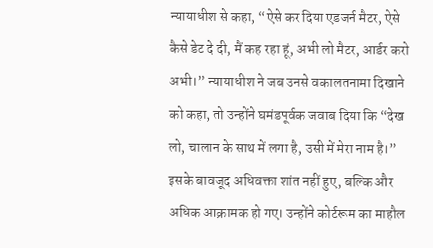न्यायाधीश से कहा, “ऐसे कर दिया एडजर्न मैटर, ऐसे कैसे डेट दे दी, मैं कह रहा हूं, अभी लो मैटर, आर्डर करो अभी।” न्यायाधीश ने जब उनसे वकालतनामा दिखाने को कहा, तो उन्होंने घमंडपूर्वक जवाब दिया कि “देख लो, चालान के साथ में लगा है, उसी में मेरा नाम है।” इसके बावजूद अधिवक्ता शांत नहीं हुए, बल्कि और अधिक आक्रामक हो गए। उन्होंने कोर्टरूम का माहौल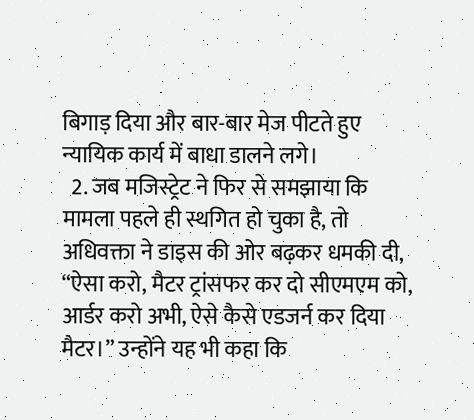बिगाड़ दिया और बार-बार मेज पीटते हुए न्यायिक कार्य में बाधा डालने लगे।
  2. जब मजिस्ट्रेट ने फिर से समझाया कि मामला पहले ही स्थगित हो चुका है, तो अधिवक्ता ने डाइस की ओर बढ़कर धमकी दी, “ऐसा करो, मैटर ट्रांसफर कर दो सीएमएम को, आर्डर करो अभी, ऐसे कैसे एडजर्न कर दिया मैटर।” उन्होंने यह भी कहा कि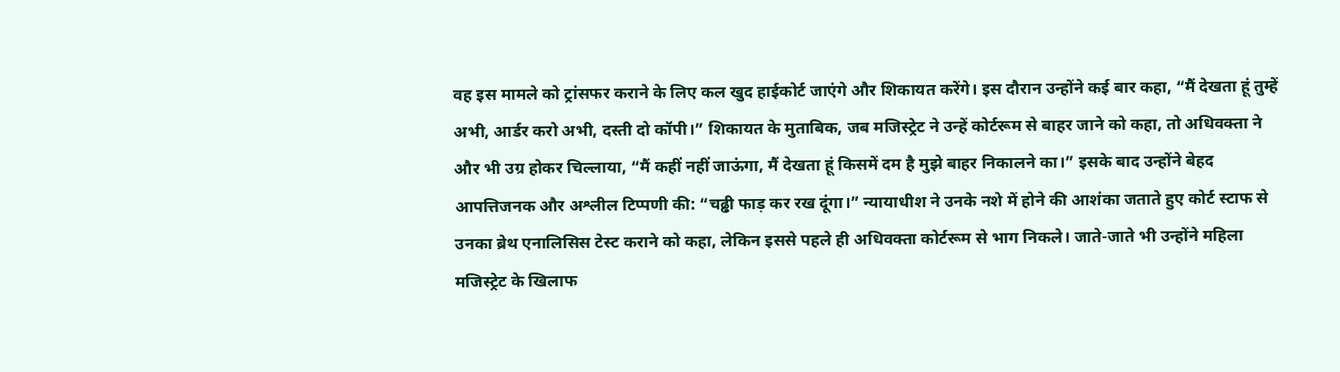वह इस मामले को ट्रांसफर कराने के लिए कल खुद हाईकोर्ट जाएंगे और शिकायत करेंगे। इस दौरान उन्होंने कई बार कहा, “मैं देखता हूं तुम्हें अभी, आर्डर करो अभी, दस्ती दो कॉपी।” शिकायत के मुताबिक, जब मजिस्ट्रेट ने उन्हें कोर्टरूम से बाहर जाने को कहा, तो अधिवक्ता ने और भी उग्र होकर चिल्लाया, “मैं कहीं नहीं जाऊंगा, मैं देखता हूं किसमें दम है मुझे बाहर निकालने का।” इसके बाद उन्होंने बेहद आपत्तिजनक और अश्लील टिप्पणी की: “चढ्ढी फाड़ कर रख दूंगा।” न्यायाधीश ने उनके नशे में होने की आशंका जताते हुए कोर्ट स्टाफ से उनका ब्रेथ एनालिसिस टेस्ट कराने को कहा, लेकिन इससे पहले ही अधिवक्ता कोर्टरूम से भाग निकले। जाते-जाते भी उन्होंने महिला मजिस्ट्रेट के खिलाफ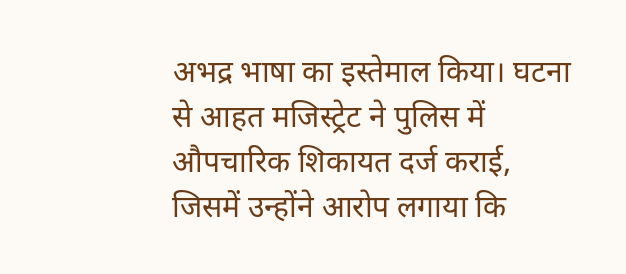अभद्र भाषा का इस्तेमाल किया। घटना से आहत मजिस्ट्रेट ने पुलिस में औपचारिक शिकायत दर्ज कराई, जिसमें उन्होंने आरोप लगाया कि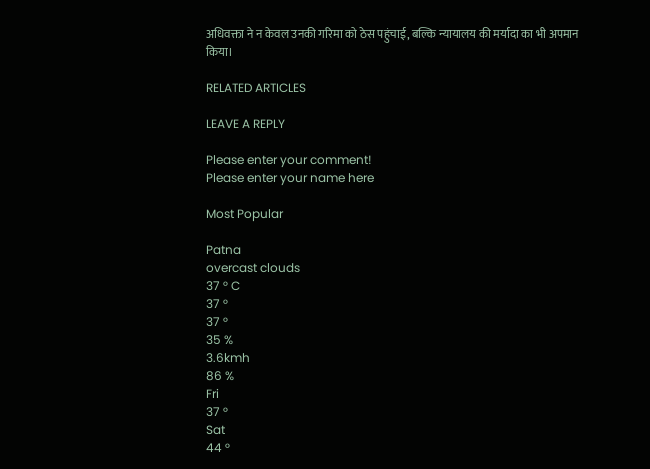अधिवक्ता ने न केवल उनकी गरिमा को ठेस पहुंचाई, बल्कि न्यायालय की मर्यादा का भी अपमान किया।

RELATED ARTICLES

LEAVE A REPLY

Please enter your comment!
Please enter your name here

Most Popular

Patna
overcast clouds
37 ° C
37 °
37 °
35 %
3.6kmh
86 %
Fri
37 °
Sat
44 °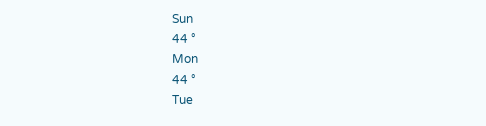Sun
44 °
Mon
44 °
Tue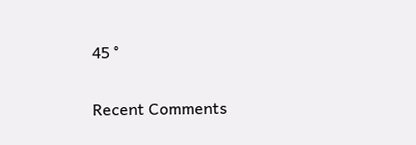45 °

Recent Comments